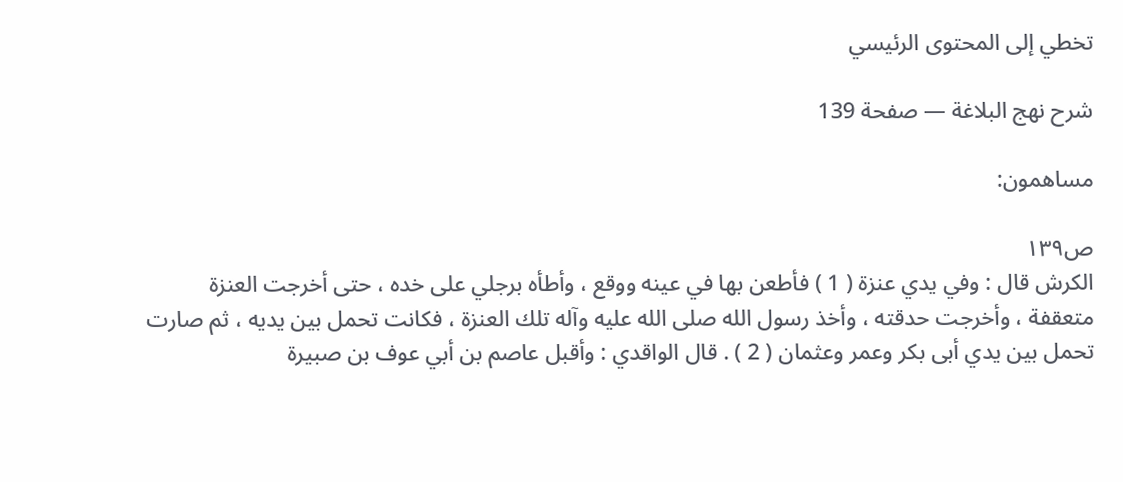تخطي إلى المحتوى الرئيسي

شرح نهج البلاغة — صفحة 139

مساهمون:

ص١٣٩
الكرش قال : وفي يدي عنزة ( 1 ) فأطعن بها في عينه ووقع ، وأطأه برجلي على خده ، حتى أخرجت العنزة متعقفة ، وأخرجت حدقته ، وأخذ رسول الله صلى الله عليه وآله تلك العنزة ، فكانت تحمل بين يديه ، ثم صارت تحمل بين يدي أبى بكر وعمر وعثمان ( 2 ) . قال الواقدي : وأقبل عاصم بن أبي عوف بن صبيرة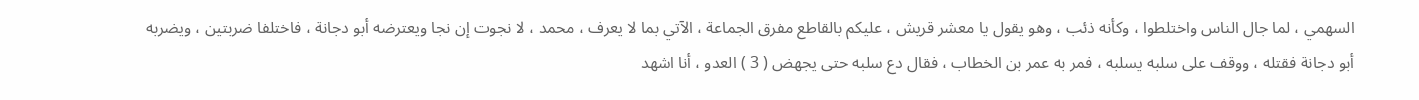السهمي ، لما جال الناس واختلطوا ، وكأنه ذئب ، وهو يقول يا معشر قريش ، عليكم بالقاطع مفرق الجماعة ، الآتي بما لا يعرف ، محمد ، لا نجوت إن نجا ويعترضه أبو دجانة ، فاختلفا ضربتين ، ويضربه أبو دجانة فقتله ، ووقف على سلبه يسلبه ، فمر به عمر بن الخطاب ، فقال دع سلبه حتى يجهض ( 3 ) العدو ، أنا اشهد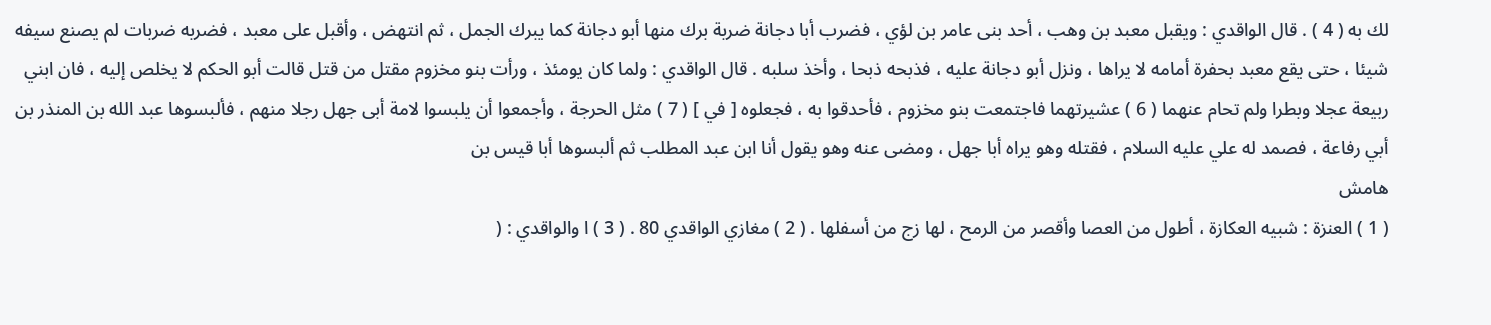لك به ( 4 ) . قال الواقدي : ويقبل معبد بن وهب ، أحد بنى عامر بن لؤي ، فضرب أبا دجانة ضربة برك منها أبو دجانة كما يبرك الجمل ، ثم انتهض ، وأقبل على معبد ، فضربه ضربات لم يصنع سيفه شيئا ، حتى يقع معبد بحفرة أمامه لا يراها ، ونزل أبو دجانة عليه ، فذبحه ذبحا ، وأخذ سلبه . قال الواقدي : ولما كان يومئذ ، ورأت بنو مخزوم مقتل من قتل قالت أبو الحكم لا يخلص إليه ، فان ابني ربيعة عجلا وبطرا ولم تحام عنهما ( 6 ) عشيرتهما فاجتمعت بنو مخزوم ، فأحدقوا به ، فجعلوه [ في ] ( 7 ) مثل الحرجة ، وأجمعوا أن يلبسوا لامة أبى جهل رجلا منهم ، فألبسوها عبد الله بن المنذر بن أبي رفاعة ، فصمد له علي عليه السلام ، فقتله وهو يراه أبا جهل ، ومضى عنه وهو يقول أنا ابن عبد المطلب ثم ألبسوها أبا قيس بن
هامش
( 1 ) العنزة : شبيه العكازة ، أطول من العصا وأقصر من الرمح ، لها زج من أسفلها . ( 2 ) مغازي الواقدي 80 . ( 3 ) ا والواقدي : (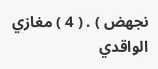نجهض ) . ( 4 ) مغازي الواقدي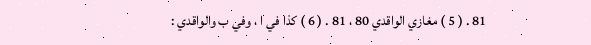81 . ( 5 ) مغازي الواقدي 80 ، 81 . ( 6 ) كذا في ا ، وفي ب والواقدي :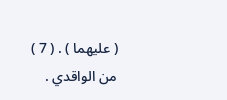( عليهما ) . ( 7 ) من الواقدي .